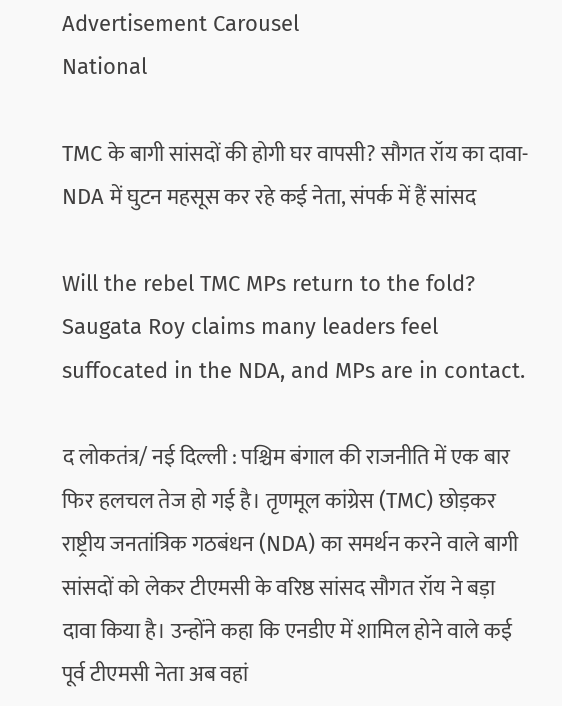Advertisement Carousel
National

TMC के बागी सांसदों की होगी घर वापसी? सौगत रॉय का दावा- NDA में घुटन महसूस कर रहे कई नेता, संपर्क में हैं सांसद

Will the rebel TMC MPs return to the fold? Saugata Roy claims many leaders feel suffocated in the NDA, and MPs are in contact.

द लोकतंत्र/ नई दिल्ली : पश्चिम बंगाल की राजनीति में एक बार फिर हलचल तेज हो गई है। तृणमूल कांग्रेस (TMC) छोड़कर राष्ट्रीय जनतांत्रिक गठबंधन (NDA) का समर्थन करने वाले बागी सांसदों को लेकर टीएमसी के वरिष्ठ सांसद सौगत रॉय ने बड़ा दावा किया है। उन्होंने कहा कि एनडीए में शामिल होने वाले कई पूर्व टीएमसी नेता अब वहां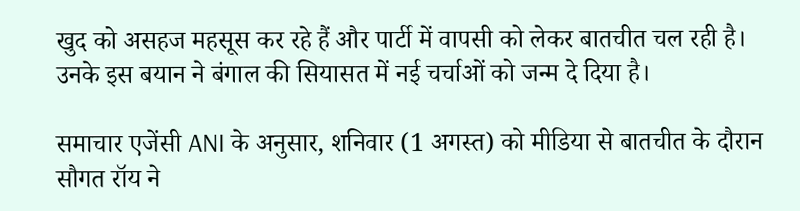खुद को असहज महसूस कर रहे हैं और पार्टी में वापसी को लेकर बातचीत चल रही है। उनके इस बयान ने बंगाल की सियासत में नई चर्चाओं को जन्म दे दिया है।

समाचार एजेंसी ANI के अनुसार, शनिवार (1 अगस्त) को मीडिया से बातचीत के दौरान सौगत रॉय ने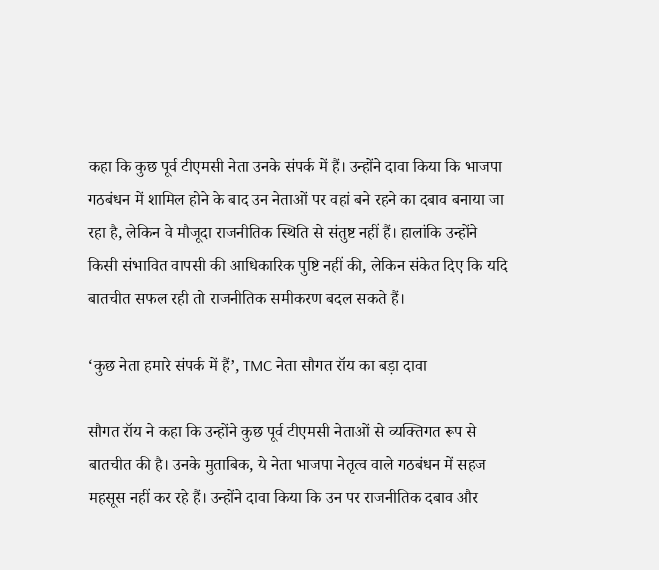कहा कि कुछ पूर्व टीएमसी नेता उनके संपर्क में हैं। उन्होंने दावा किया कि भाजपा गठबंधन में शामिल होने के बाद उन नेताओं पर वहां बने रहने का दबाव बनाया जा रहा है, लेकिन वे मौजूदा राजनीतिक स्थिति से संतुष्ट नहीं हैं। हालांकि उन्होंने किसी संभावित वापसी की आधिकारिक पुष्टि नहीं की, लेकिन संकेत दिए कि यदि बातचीत सफल रही तो राजनीतिक समीकरण बदल सकते हैं।

‘कुछ नेता हमारे संपर्क में हैं’, TMC नेता सौगत रॉय का बड़ा दावा

सौगत रॉय ने कहा कि उन्होंने कुछ पूर्व टीएमसी नेताओं से व्यक्तिगत रूप से बातचीत की है। उनके मुताबिक, ये नेता भाजपा नेतृत्व वाले गठबंधन में सहज महसूस नहीं कर रहे हैं। उन्होंने दावा किया कि उन पर राजनीतिक दबाव और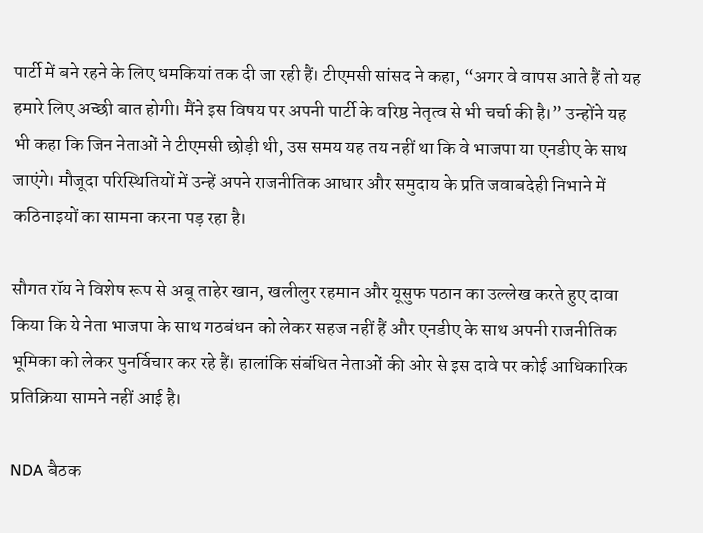पार्टी में बने रहने के लिए धमकियां तक दी जा रही हैं। टीएमसी सांसद ने कहा, “अगर वे वापस आते हैं तो यह हमारे लिए अच्छी बात होगी। मैंने इस विषय पर अपनी पार्टी के वरिष्ठ नेतृत्व से भी चर्चा की है।” उन्होंने यह भी कहा कि जिन नेताओं ने टीएमसी छोड़ी थी, उस समय यह तय नहीं था कि वे भाजपा या एनडीए के साथ जाएंगे। मौजूदा परिस्थितियों में उन्हें अपने राजनीतिक आधार और समुदाय के प्रति जवाबदेही निभाने में कठिनाइयों का सामना करना पड़ रहा है।

सौगत रॉय ने विशेष रूप से अबू ताहेर खान, खलीलुर रहमान और यूसुफ पठान का उल्लेख करते हुए दावा किया कि ये नेता भाजपा के साथ गठबंधन को लेकर सहज नहीं हैं और एनडीए के साथ अपनी राजनीतिक भूमिका को लेकर पुनर्विचार कर रहे हैं। हालांकि संबंधित नेताओं की ओर से इस दावे पर कोई आधिकारिक प्रतिक्रिया सामने नहीं आई है।

NDA बैठक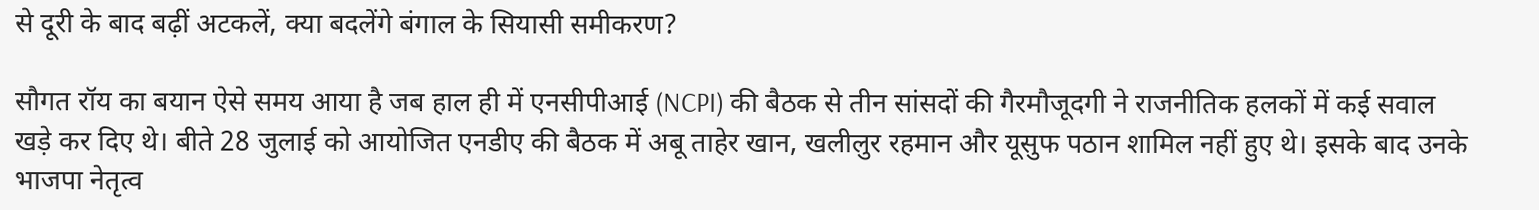से दूरी के बाद बढ़ीं अटकलें, क्या बदलेंगे बंगाल के सियासी समीकरण?

सौगत रॉय का बयान ऐसे समय आया है जब हाल ही में एनसीपीआई (NCPI) की बैठक से तीन सांसदों की गैरमौजूदगी ने राजनीतिक हलकों में कई सवाल खड़े कर दिए थे। बीते 28 जुलाई को आयोजित एनडीए की बैठक में अबू ताहेर खान, खलीलुर रहमान और यूसुफ पठान शामिल नहीं हुए थे। इसके बाद उनके भाजपा नेतृत्व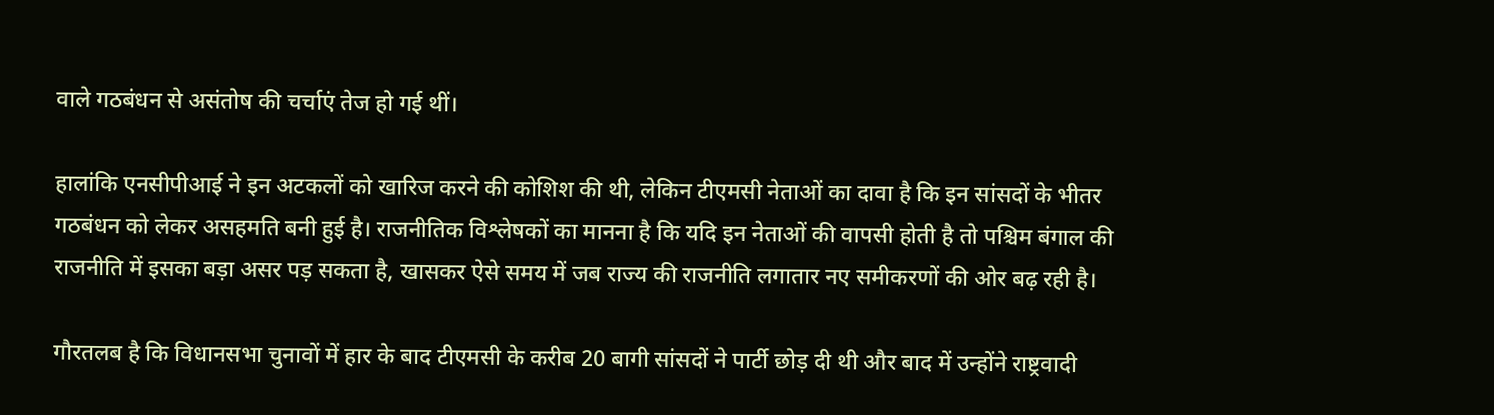वाले गठबंधन से असंतोष की चर्चाएं तेज हो गई थीं।

हालांकि एनसीपीआई ने इन अटकलों को खारिज करने की कोशिश की थी, लेकिन टीएमसी नेताओं का दावा है कि इन सांसदों के भीतर गठबंधन को लेकर असहमति बनी हुई है। राजनीतिक विश्लेषकों का मानना है कि यदि इन नेताओं की वापसी होती है तो पश्चिम बंगाल की राजनीति में इसका बड़ा असर पड़ सकता है, खासकर ऐसे समय में जब राज्य की राजनीति लगातार नए समीकरणों की ओर बढ़ रही है।

गौरतलब है कि विधानसभा चुनावों में हार के बाद टीएमसी के करीब 20 बागी सांसदों ने पार्टी छोड़ दी थी और बाद में उन्होंने राष्ट्रवादी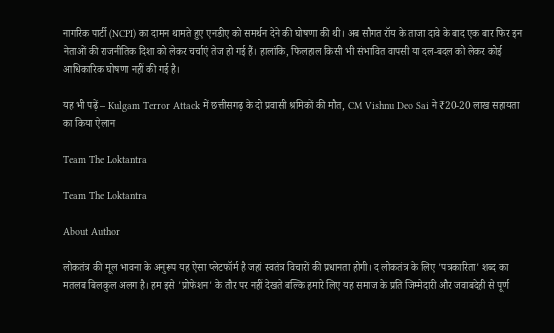नागरिक पार्टी (NCPI) का दामन थामते हुए एनडीए को समर्थन देने की घोषणा की थी। अब सौगत रॉय के ताजा दावे के बाद एक बार फिर इन नेताओं की राजनीतिक दिशा को लेकर चर्चाएं तेज हो गई हैं। हालांकि, फिलहाल किसी भी संभावित वापसी या दल-बदल को लेकर कोई आधिकारिक घोषणा नहीं की गई है।

यह भी पढ़ें – Kulgam Terror Attack में छत्तीसगढ़ के दो प्रवासी श्रमिकों की मौत, CM Vishnu Deo Sai ने ₹20-20 लाख सहायता का किया ऐलान

Team The Loktantra

Team The Loktantra

About Author

लोकतंत्र की मूल भावना के अनुरूप यह ऐसा प्लेटफॉर्म है जहां स्वतंत्र विचारों की प्रधानता होगी। द लोकतंत्र के लिए 'पत्रकारिता' शब्द का मतलब बिलकुल अलग है। हम इसे 'प्रोफेशन' के तौर पर नहीं देखते बल्कि हमारे लिए यह समाज के प्रति जिम्मेदारी और जवाबदेही से पूर्ण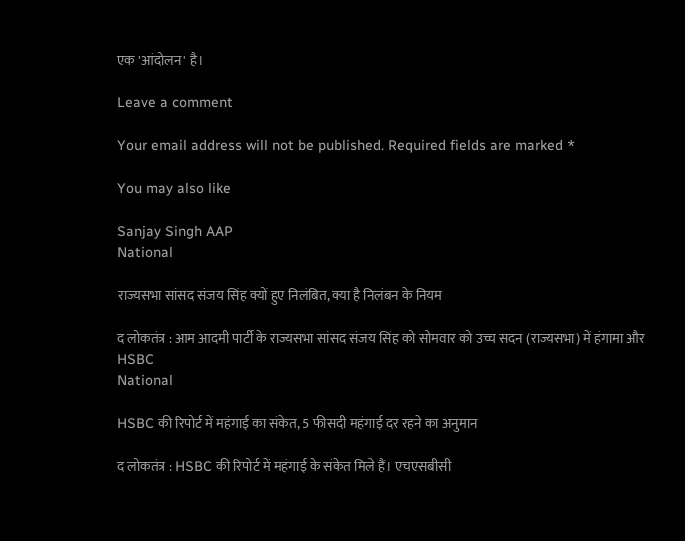एक 'आंदोलन' है।

Leave a comment

Your email address will not be published. Required fields are marked *

You may also like

Sanjay Singh AAP
National

राज्यसभा सांसद संजय सिंह क्यों हुए निलंबित, क्या है निलंबन के नियम

द लोकतंत्र : आम आदमी पार्टी के राज्यसभा सांसद संजय सिंह को सोमवार को उच्च सदन (राज्यसभा) में हंगामा और
HSBC
National

HSBC की रिपोर्ट में महंगाई का संकेत, 5 फीसदी महंगाई दर रहने का अनुमान

द लोकतंत्र : HSBC की रिपोर्ट में महंगाई के संकेत मिले हैं। एचएसबीसी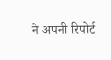ने अपनी रिपोर्ट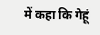में कहा कि गेहूं